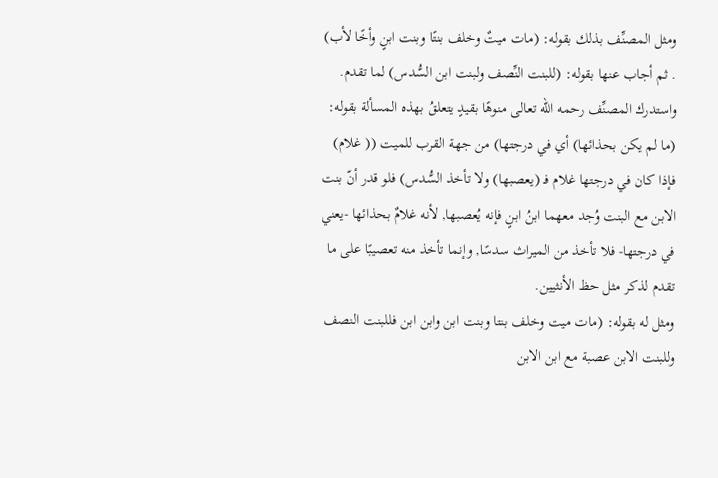ومثل المصنِّف بذلك بقوله: (مات ميتٌ وخلف بنتًا وبنت ابنٍ وأخًا لأب) . ثم أجاب عنها بقوله: (للبنت النِّصف ولبنت ابن السُّدس) لما تقدم.
واستدرك المصنِّف رحمه الله تعالى منوهًا بقيدٍ يتعلقُ بهذه المسألة بقوله: (ما لم يكن بحذائها) أي في درجتها) من جهة القرب للميت (( غلام) فإذا كان في درجتها غلام فـ (يعصبها) ولا تأخذ السُّدس) فلو قدر أنّ بنت الابن مع البنت وُجد معهما ابنُ ابنٍ فإنه يُعصبها, لأنه غلامٌ بحذائها -يعني في درجتها- فلا تأخذ من الميراث سدسًا, وإنما تأخذ منه تعصيبًا على ما تقدم لذكر مثل حظ الأنثيين.
ومثل له بقوله: (مات ميت وخلف بنتا وبنت ابن وابن ابن فللبنت النصف وللبنت الابن عصبة مع ابن الابن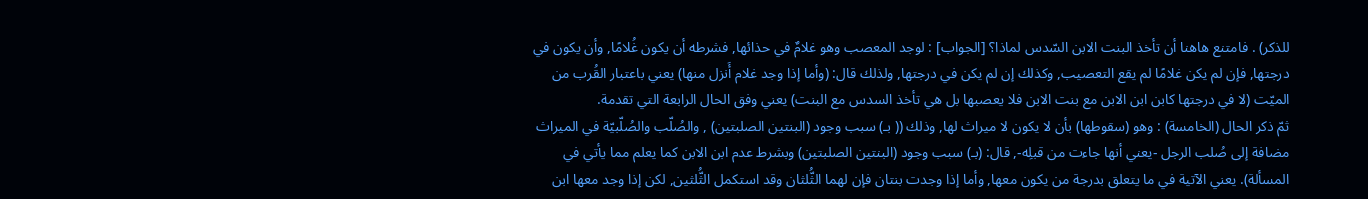للذكر) . فامتنع هاهنا أن تأخذ البنت الابن السّدس لماذا؟ [الجواب] : لوجد المعصب وهو غلامٌ في حذائها, فشرطه أن يكون غُلامًا, وأن يكون في درجتها, فإن لم يكن غلامًا لم يقع التعصيب, وكذلك إن لم يكن في درجتها, ولذلك قال: (وأما إذا وجد غلام أَنزل منها) يعني باعتبار القُرب من الميّت (لا في درجتها كابن ابن الابن مع بنت الابن فلا يعصبها بل هي تأخذ السدس مع البنت) يعني وفق الحال الرابعة التي تقدمة.
ثمّ ذكر الحال (الخامسة) : وهو (سقوطها) بأن لا يكون لا ميراث لها, وذلك (( بـ) سبب وجود (البنتين الصلبتين) , والصُلّب والصُلّبيّة في الميراث مضافة إلى صُلب الرجل -يعني أنها جاءت من قبلِه-, قال: (بـ) سبب وجود (البنتين الصلبتين) وبشرط عدم ابن الابن كما يعلم مما يأتي في المسألة). يعني الآتية في ما يتعلق بدرجة من يكون معها, وأما إذا وجدت بنتان فإن لهما الثُّلثان وقد استكمل الثُّلثين, لكن إذا وجد معها ابن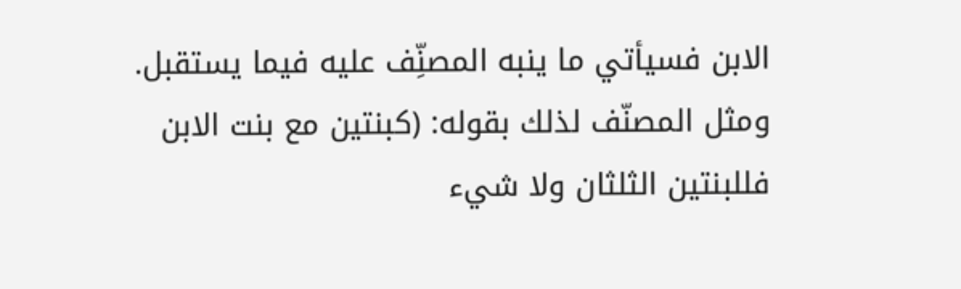الابن فسيأتي ما ينبه المصنِّف عليه فيما يستقبل.
ومثل المصنّف لذلك بقوله: (كبنتين مع بنت الابن فللبنتين الثلثان ولا شيء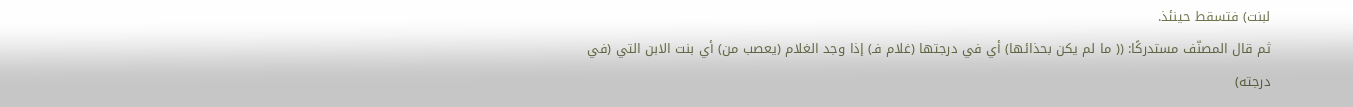لبنت) فتسقط حينئذ.
ثم قال المصنّف مستدركًا: (( ما لم يكن بحذائها) أي في درجتها (غلام فـ) إذا وجد الغلام (يعصب من) أي بنت الابن التي (في درجته)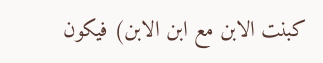كبنت الابن مع ابن الابن) فيكون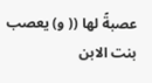عصبةً لها (( و) يعصب بنت الابن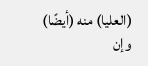(العليا) منه (أيضًا) وإن